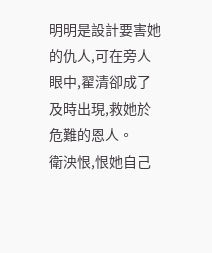明明是設計要害她的仇人,可在旁人眼中,翟清卻成了及時出現,救她於危難的恩人。
衛泱恨,恨她自己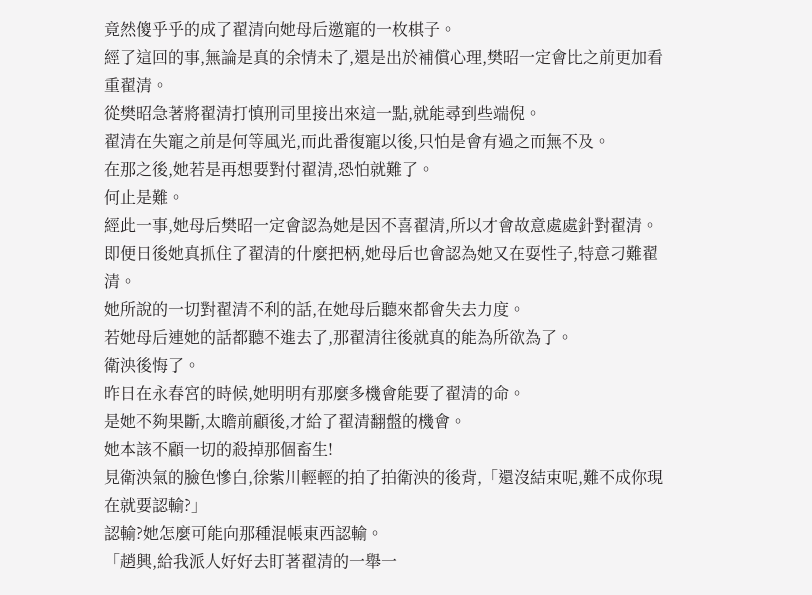竟然傻乎乎的成了翟清向她母后邀寵的一枚棋子。
經了這回的事,無論是真的余情未了,還是出於補償心理,樊昭一定會比之前更加看重翟清。
從樊昭急著將翟清打慎刑司里接出來這一點,就能尋到些端倪。
翟清在失寵之前是何等風光,而此番復寵以後,只怕是會有過之而無不及。
在那之後,她若是再想要對付翟清,恐怕就難了。
何止是難。
經此一事,她母后樊昭一定會認為她是因不喜翟清,所以才會故意處處針對翟清。
即便日後她真抓住了翟清的什麼把柄,她母后也會認為她又在耍性子,特意刁難翟清。
她所說的一切對翟清不利的話,在她母后聽來都會失去力度。
若她母后連她的話都聽不進去了,那翟清往後就真的能為所欲為了。
衛泱後悔了。
昨日在永春宮的時候,她明明有那麼多機會能要了翟清的命。
是她不夠果斷,太瞻前顧後,才給了翟清翻盤的機會。
她本該不顧一切的殺掉那個畜生!
見衛泱氣的臉色慘白,徐紫川輕輕的拍了拍衛泱的後背,「還沒結束呢,難不成你現在就要認輸?」
認輸?她怎麼可能向那種混帳東西認輸。
「趙興,給我派人好好去盯著翟清的一舉一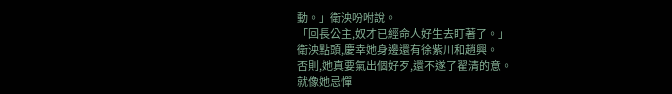動。」衛泱吩咐說。
「回長公主,奴才已經命人好生去盯著了。」
衛泱點頭,慶幸她身邊還有徐紫川和趙興。
否則,她真要氣出個好歹,還不遂了翟清的意。
就像她忌憚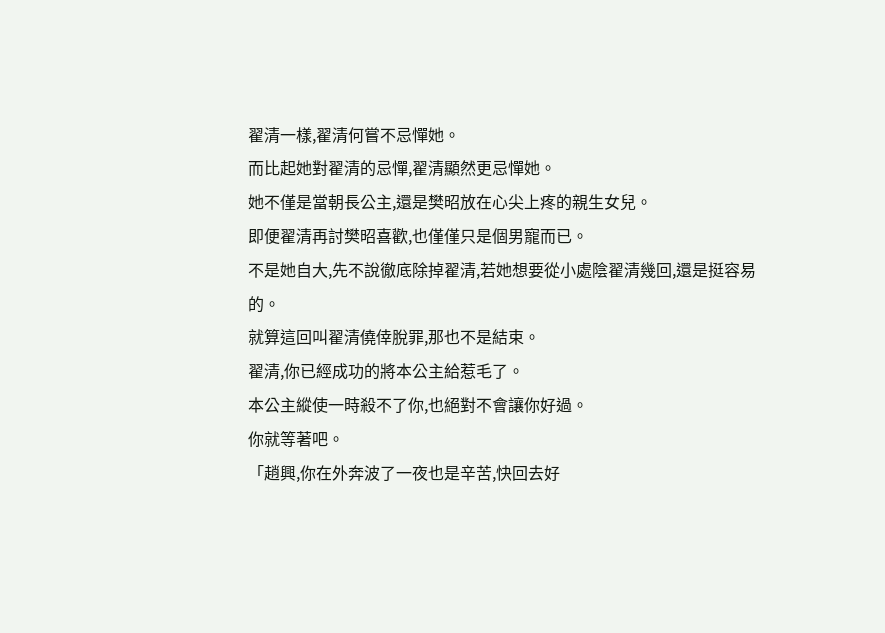翟清一樣,翟清何嘗不忌憚她。
而比起她對翟清的忌憚,翟清顯然更忌憚她。
她不僅是當朝長公主,還是樊昭放在心尖上疼的親生女兒。
即便翟清再討樊昭喜歡,也僅僅只是個男寵而已。
不是她自大,先不說徹底除掉翟清,若她想要從小處陰翟清幾回,還是挺容易的。
就算這回叫翟清僥倖脫罪,那也不是結束。
翟清,你已經成功的將本公主給惹毛了。
本公主縱使一時殺不了你,也絕對不會讓你好過。
你就等著吧。
「趙興,你在外奔波了一夜也是辛苦,快回去好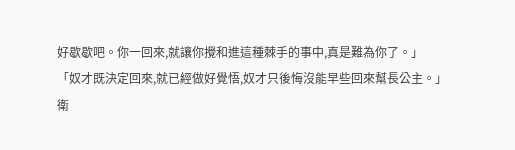好歇歇吧。你一回來,就讓你攪和進這種棘手的事中,真是難為你了。」
「奴才既決定回來,就已經做好覺悟,奴才只後悔沒能早些回來幫長公主。」
衛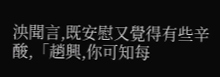泱聞言,既安慰又覺得有些辛酸,「趙興,你可知每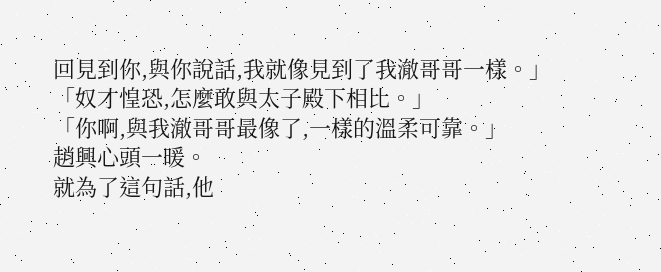回見到你,與你說話,我就像見到了我澈哥哥一樣。」
「奴才惶恐,怎麼敢與太子殿下相比。」
「你啊,與我澈哥哥最像了,一樣的溫柔可靠。」
趙興心頭一暖。
就為了這句話,他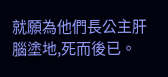就願為他們長公主肝腦塗地,死而後已。